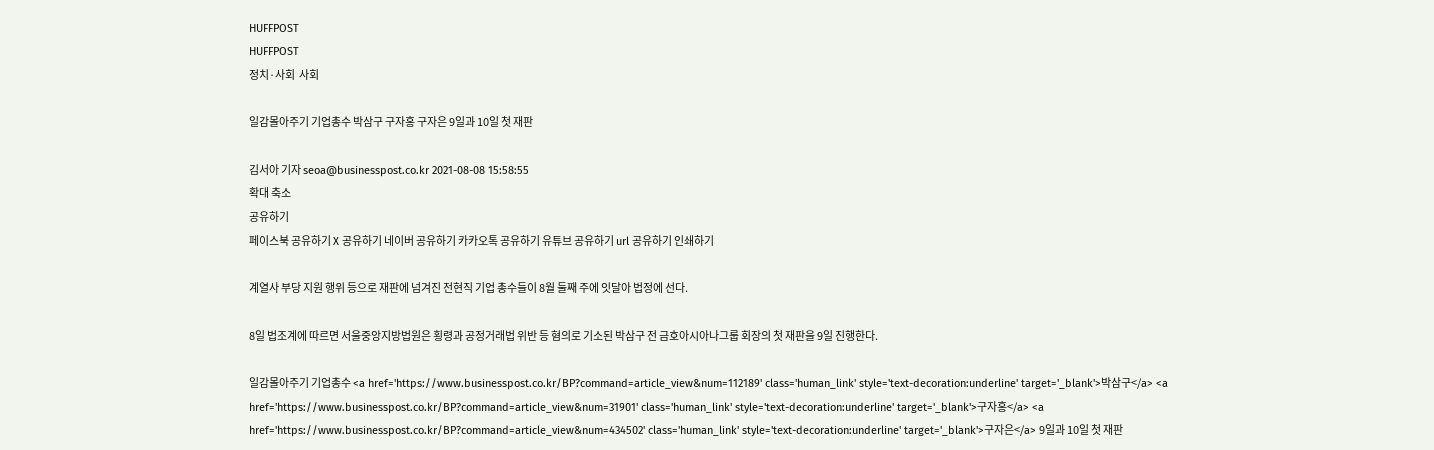HUFFPOST
HUFFPOST
정치·사회  사회

일감몰아주기 기업총수 박삼구 구자홍 구자은 9일과 10일 첫 재판

김서아 기자 seoa@businesspost.co.kr 2021-08-08 15:58:55
확대 축소
공유하기
페이스북 공유하기 X 공유하기 네이버 공유하기 카카오톡 공유하기 유튜브 공유하기 url 공유하기 인쇄하기

계열사 부당 지원 행위 등으로 재판에 넘겨진 전현직 기업 총수들이 8월 둘째 주에 잇달아 법정에 선다.

8일 법조계에 따르면 서울중앙지방법원은 횡령과 공정거래법 위반 등 혐의로 기소된 박삼구 전 금호아시아나그룹 회장의 첫 재판을 9일 진행한다.

일감몰아주기 기업총수 <a href='https://www.businesspost.co.kr/BP?command=article_view&num=112189' class='human_link' style='text-decoration:underline' target='_blank'>박삼구</a> <a href='https://www.businesspost.co.kr/BP?command=article_view&num=31901' class='human_link' style='text-decoration:underline' target='_blank'>구자홍</a> <a href='https://www.businesspost.co.kr/BP?command=article_view&num=434502' class='human_link' style='text-decoration:underline' target='_blank'>구자은</a> 9일과 10일 첫 재판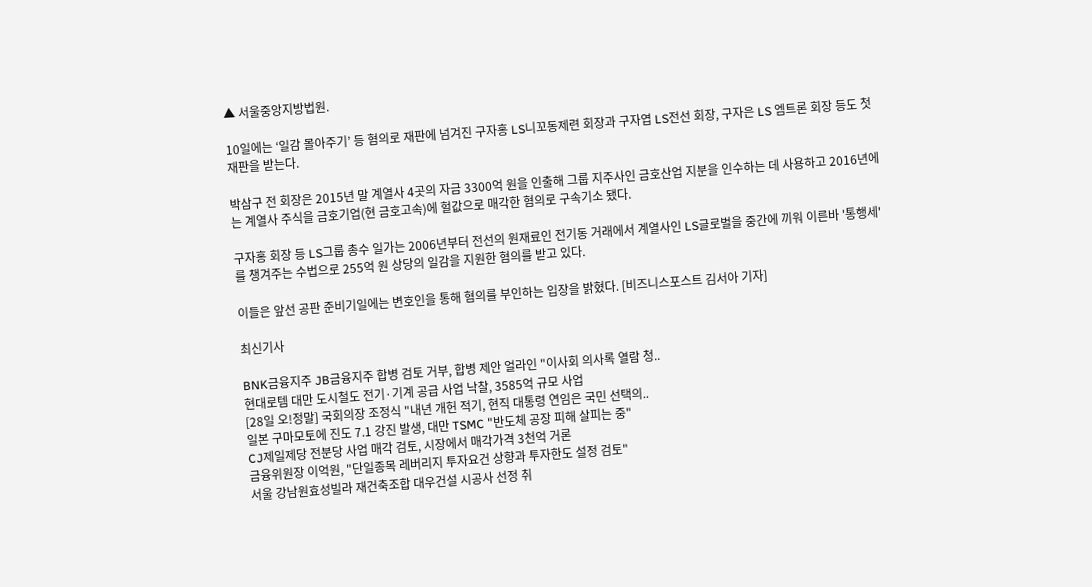▲ 서울중앙지방법원.

10일에는 ‘일감 몰아주기’ 등 혐의로 재판에 넘겨진 구자홍 LS니꼬동제련 회장과 구자엽 LS전선 회장, 구자은 LS 엠트론 회장 등도 첫 재판을 받는다.

박삼구 전 회장은 2015년 말 계열사 4곳의 자금 3300억 원을 인출해 그룹 지주사인 금호산업 지분을 인수하는 데 사용하고 2016년에는 계열사 주식을 금호기업(현 금호고속)에 헐값으로 매각한 혐의로 구속기소 됐다.

구자홍 회장 등 LS그룹 총수 일가는 2006년부터 전선의 원재료인 전기동 거래에서 계열사인 LS글로벌을 중간에 끼워 이른바 '통행세'를 챙겨주는 수법으로 255억 원 상당의 일감을 지원한 혐의를 받고 있다.

이들은 앞선 공판 준비기일에는 변호인을 통해 혐의를 부인하는 입장을 밝혔다. [비즈니스포스트 김서아 기자]

최신기사

BNK금융지주 JB금융지주 합병 검토 거부, 합병 제안 얼라인 "이사회 의사록 열람 청..
현대로템 대만 도시철도 전기·기계 공급 사업 낙찰, 3585억 규모 사업
[28일 오!정말] 국회의장 조정식 "내년 개헌 적기, 현직 대통령 연임은 국민 선택의..
일본 구마모토에 진도 7.1 강진 발생, 대만 TSMC "반도체 공장 피해 살피는 중"
CJ제일제당 전분당 사업 매각 검토, 시장에서 매각가격 3천억 거론
금융위원장 이억원, "단일종목 레버리지 투자요건 상향과 투자한도 설정 검토"
서울 강남원효성빌라 재건축조합 대우건설 시공사 선정 취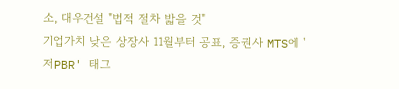소, 대우건설 "법적 절차 밟을 것"
기업가치 낮은 상장사 11월부터 공표, 증권사 MTS에 '저PBR' 태그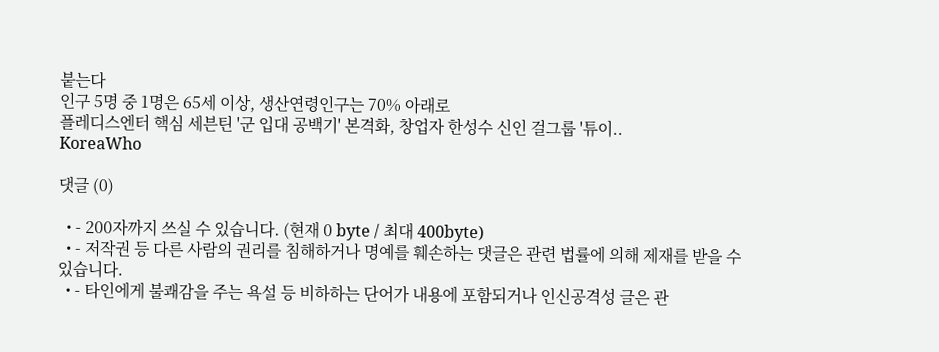붙는다
인구 5명 중 1명은 65세 이상, 생산연령인구는 70% 아래로
플레디스엔터 핵심 세븐틴 '군 입대 공백기' 본격화, 창업자 한성수 신인 걸그룹 '튜이..
KoreaWho

댓글 (0)

  • - 200자까지 쓰실 수 있습니다. (현재 0 byte / 최대 400byte)
  • - 저작권 등 다른 사람의 권리를 침해하거나 명예를 훼손하는 댓글은 관련 법률에 의해 제재를 받을 수 있습니다.
  • - 타인에게 불쾌감을 주는 욕설 등 비하하는 단어가 내용에 포함되거나 인신공격성 글은 관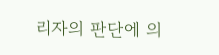리자의 판단에 의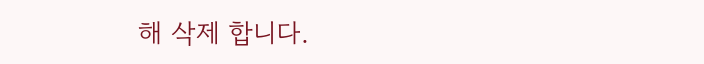해 삭제 합니다.